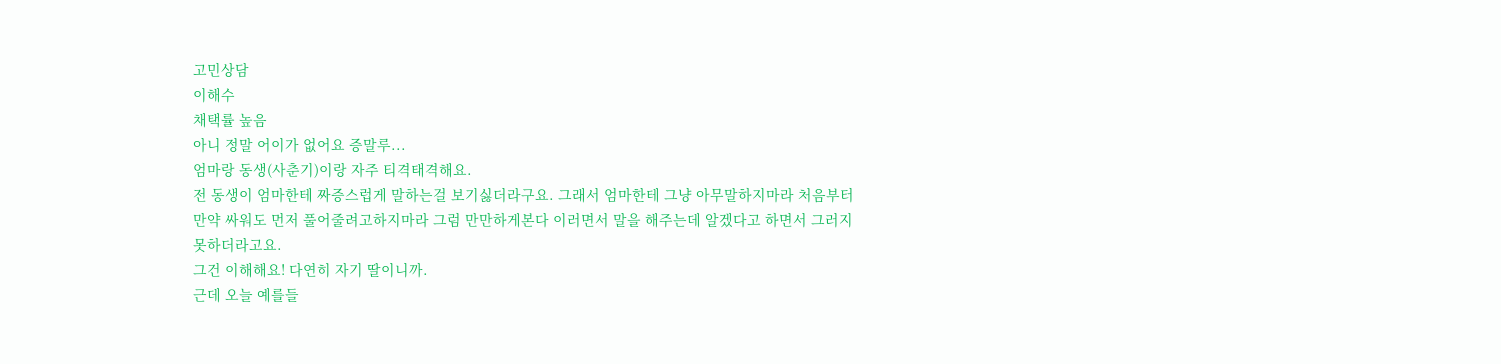고민상담
이해수
채택률 높음
아니 정말 어이가 없어요 증말루...
엄마랑 동생(사춘기)이랑 자주 티격태격해요.
전 동생이 엄마한테 짜증스럽게 말하는걸 보기싫더라구요. 그래서 엄마한테 그냥 아무말하지마라 처음부터 만약 싸워도 먼저 풀어줄려고하지마라 그럼 만만하게본다 이러면서 말을 해주는데 알겠다고 하면서 그러지 못하더라고요.
그건 이해해요! 다연히 자기 딸이니까.
근데 오늘 예를들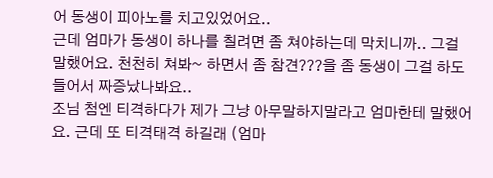어 동생이 피아노를 치고있었어요..
근데 엄마가 동생이 하나를 칠려면 좀 쳐야하는데 막치니까.. 그걸 말했어요. 천천히 쳐봐~ 하면서 좀 참견???을 좀 동생이 그걸 하도들어서 짜증났나봐요..
조님 첨엔 티격하다가 제가 그냥 아무말하지말라고 엄마한테 말했어요. 근데 또 티격태격 하길래 (엄마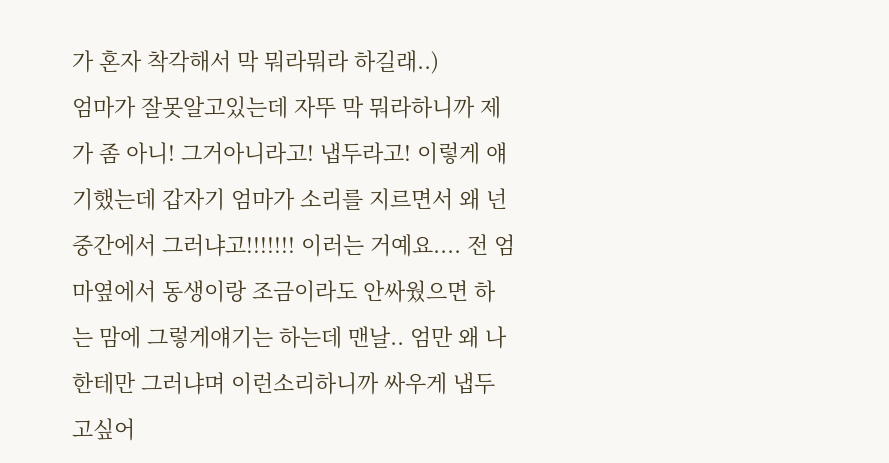가 혼자 착각해서 막 뭐라뭐라 하길래..)
엄마가 잘못알고있는데 자뚜 막 뭐라하니까 제가 좀 아니! 그거아니라고! 냅두라고! 이렇게 얘기했는데 갑자기 엄마가 소리를 지르면서 왜 넌 중간에서 그러냐고!!!!!!! 이러는 거예요.... 전 엄마옆에서 동생이랑 조금이라도 안싸웠으면 하는 맘에 그렇게얘기는 하는데 맨날.. 엄만 왜 나한테만 그러냐며 이런소리하니까 싸우게 냅두고싶어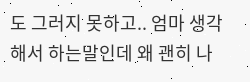도 그러지 못하고.. 엄마 생각해서 하는말인데 왜 괜히 나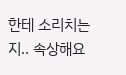한테 소리치는지.. 속상해요